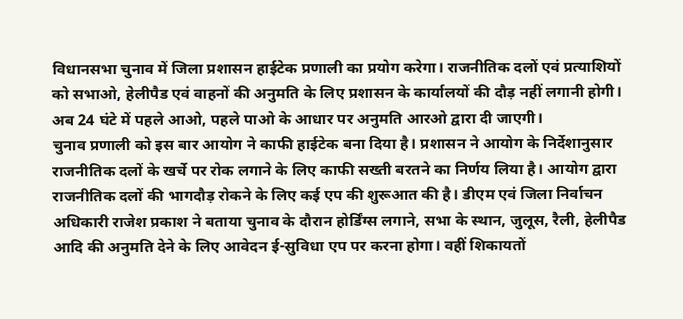विधानसभा चुनाव में जिला प्रशासन हाईटेक प्रणाली का प्रयोग करेगा। राजनीतिक दलों एवं प्रत्याशियों को सभाओ, हेलीपैड एवं वाहनों की अनुमति के लिए प्रशासन के कार्यालयों की दौड़ नहीं लगानी होगी। अब 24 घंटे में पहले आओ, पहले पाओ के आधार पर अनुमति आरओ द्वारा दी जाएगी।
चुनाव प्रणाली को इस बार आयोग ने काफी हाईटेक बना दिया है। प्रशासन ने आयोग के निर्देशानुसार राजनीतिक दलों के खर्चे पर रोक लगाने के लिए काफी सख्ती बरतने का निर्णय लिया है। आयोग द्वारा राजनीतिक दलों की भागदौड़ रोकने के लिए कई एप की शुरूआत की है। डीएम एवं जिला निर्वाचन अधिकारी राजेश प्रकाश ने बताया चुनाव के दौरान होर्डिंग्स लगाने, सभा के स्थान, जुलूस, रैली, हेलीपैड आदि की अनुमति देने के लिए आवेदन ई-सुविधा एप पर करना होगा। वहीं शिकायतों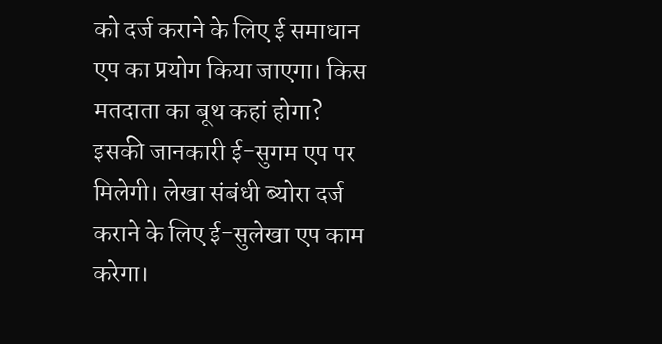को दर्ज कराने के लिए ई समाधान एप का प्रयोग किया जाएगा। किस मतदाता का बूथ कहां होगा? इसकी जानकारी ई-सुगम एप पर मिलेगी। लेखा संबंधी ब्योरा दर्ज कराने के लिए ई-सुलेखा एप काम करेगा।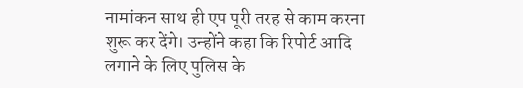नामांकन साथ ही एप पूरी तरह से काम करना शुरू कर देंगे। उन्होंने कहा कि रिपोर्ट आदि लगाने के लिए पुलिस के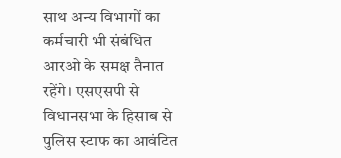साथ अन्य विभागों का कर्मचारी भी संबंधित आरओ के समक्ष तैनात रहेंगे। एसएसपी से विधानसभा के हिसाब से पुलिस स्टाफ का आवंटित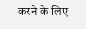करने के लिए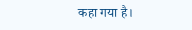कहा गया है।